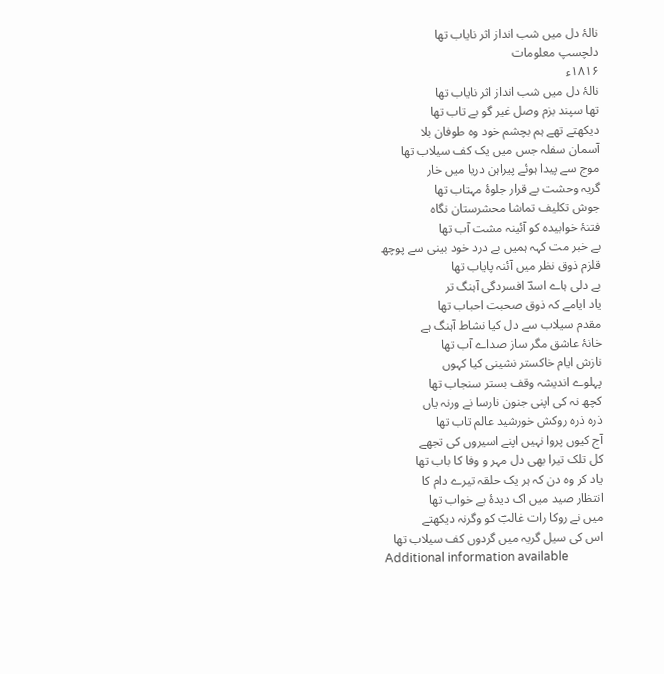نالۂ دل میں شب انداز اثر نایاب تھا
دلچسپ معلومات
۱۸۱۶ء
نالۂ دل میں شب انداز اثر نایاب تھا
تھا سپند بزم وصل غیر گو بے تاب تھا
دیکھتے تھے ہم بچشم خود وہ طوفان بلا
آسمان سفلہ جس میں یک کف سیلاب تھا
موج سے پیدا ہوئے پیراہن دریا میں خار
گریہ وحشت بے قرار جلوۂ مہتاب تھا
جوش تکلیف تماشا محشرستان نگاہ
فتنۂ خوابیدہ کو آئینہ مشت آب تھا
بے خبر مت کہہ ہمیں بے درد خود بینی سے پوچھ
قلزم ذوق نظر میں آئنہ پایاب تھا
بے دلی ہاے اسدؔ افسردگی آہنگ تر
یاد ایامے کہ ذوق صحبت احباب تھا
مقدم سیلاب سے دل کیا نشاط آہنگ ہے
خانۂ عاشق مگر ساز صداے آب تھا
نازش ایام خاکستر نشینی کیا کہوں
پہلوے اندیشہ وقف بستر سنجاب تھا
کچھ نہ کی اپنی جنون نارسا نے ورنہ یاں
ذرہ ذرہ روکش خورشید عالم تاب تھا
آج کیوں پروا نہیں اپنے اسیروں کی تجھے
کل تلک تیرا بھی دل مہر و وفا کا باب تھا
یاد کر وہ دن کہ ہر یک حلقہ تیرے دام کا
انتظار صید میں اک دیدۂ بے خواب تھا
میں نے روکا رات غالبؔ کو وگرنہ دیکھتے
اس کی سیل گریہ میں گردوں کف سیلاب تھا
Additional information available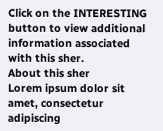Click on the INTERESTING button to view additional information associated with this sher.
About this sher
Lorem ipsum dolor sit amet, consectetur adipiscing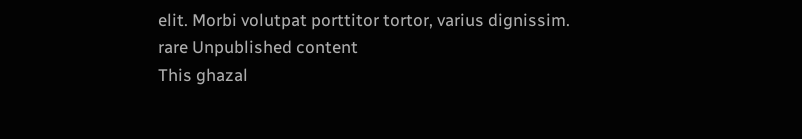elit. Morbi volutpat porttitor tortor, varius dignissim.
rare Unpublished content
This ghazal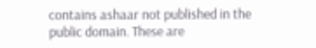contains ashaar not published in the public domain. These are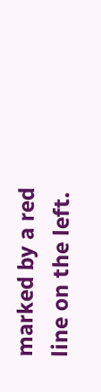marked by a red line on the left.